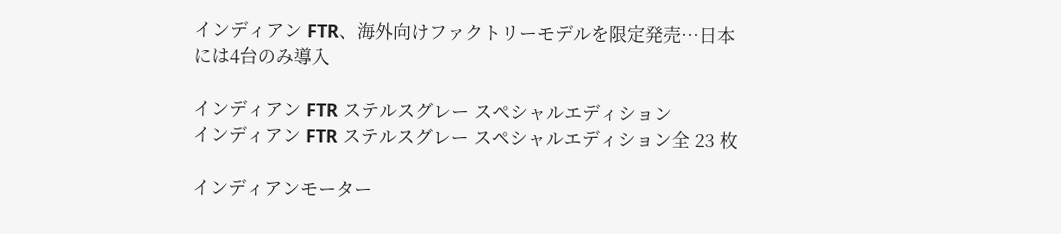インディアン FTR、海外向けファクトリーモデルを限定発売…日本には4台のみ導入

インディアン FTR ステルスグレー スペシャルエディション
インディアン FTR ステルスグレー スペシャルエディション全 23 枚

インディアンモーター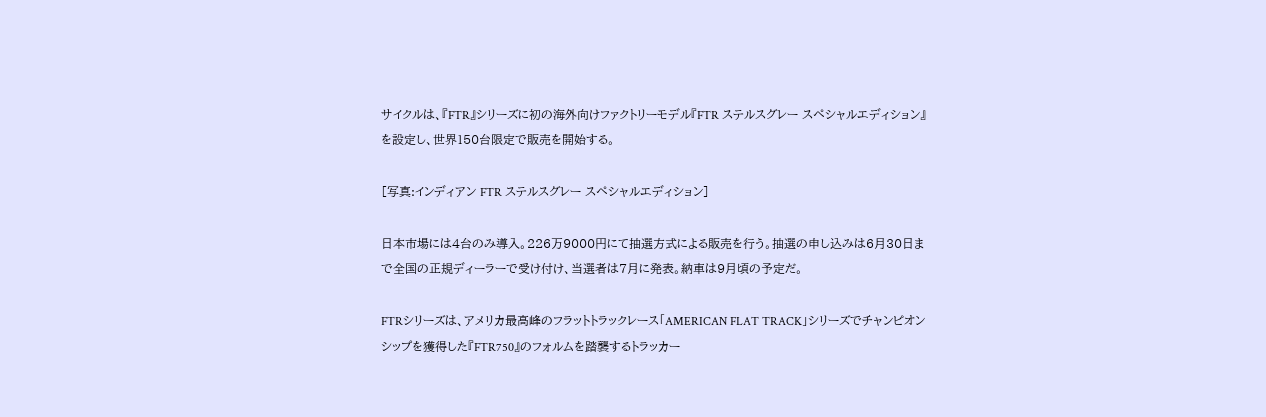サイクルは、『FTR』シリーズに初の海外向けファクトリーモデル『FTR ステルスグレー スペシャルエディション』を設定し、世界150台限定で販売を開始する。

[写真:インディアン FTR ステルスグレー スペシャルエディション]

日本市場には4台のみ導入。226万9000円にて抽選方式による販売を行う。抽選の申し込みは6月30日まで全国の正規ディーラーで受け付け、当選者は7月に発表。納車は9月頃の予定だ。

FTRシリーズは、アメリカ最高峰のフラットトラックレース「AMERICAN FLAT TRACK」シリーズでチャンピオンシップを獲得した『FTR750』のフォルムを踏襲するトラッカー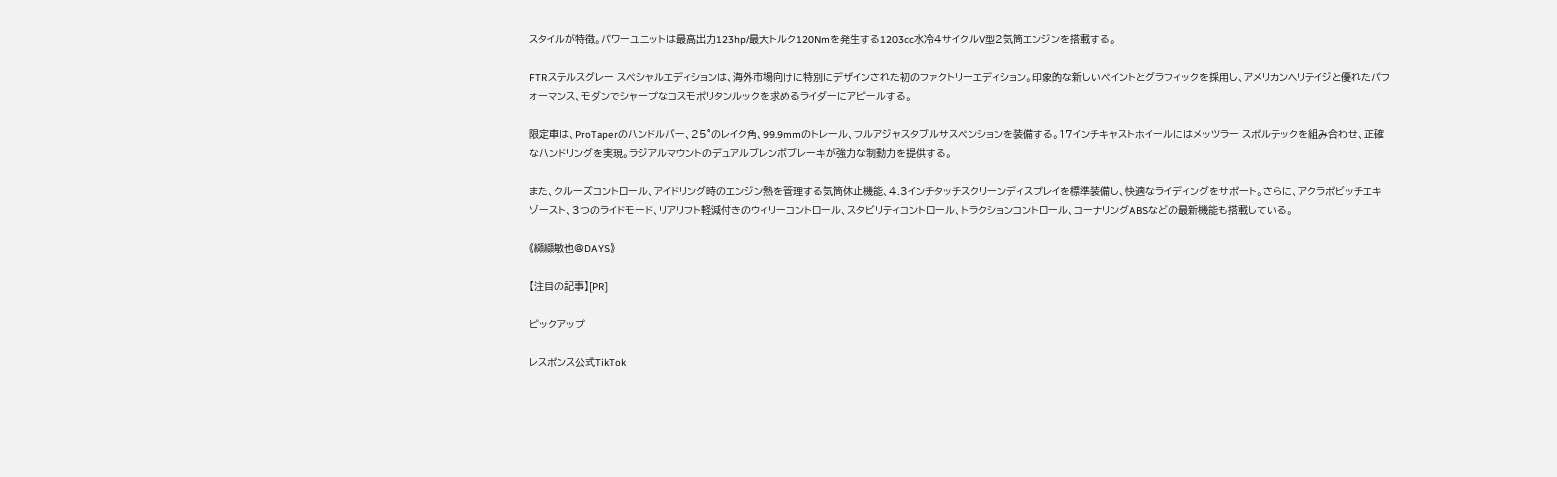スタイルが特徴。パワーユニットは最高出力123hp/最大トルク120Nmを発生する1203cc水冷4サイクルV型2気筒エンジンを搭載する。

FTRステルスグレー スペシャルエディションは、海外市場向けに特別にデザインされた初のファクトリーエディション。印象的な新しいペイントとグラフィックを採用し、アメリカンヘリテイジと優れたパフォーマンス、モダンでシャープなコスモポリタンルックを求めるライダーにアピールする。

限定車は、ProTaperのハンドルバー、25°のレイク角、99.9mmのトレール、フルアジャスタブルサスペンションを装備する。17インチキャストホイールにはメッツラー スポルテックを組み合わせ、正確なハンドリングを実現。ラジアルマウントのデュアルブレンボブレーキが強力な制動力を提供する。

また、クルーズコントロール、アイドリング時のエンジン熱を管理する気筒休止機能、4.3インチタッチスクリーンディスプレイを標準装備し、快適なライディングをサポート。さらに、アクラポビッチエキゾースト、3つのライドモード、リアリフト軽減付きのウィリーコントロール、スタビリティコントロール、トラクションコントロール、コーナリングABSなどの最新機能も搭載している。

《纐纈敏也@DAYS》

【注目の記事】[PR]

ピックアップ

レスポンス公式TikTok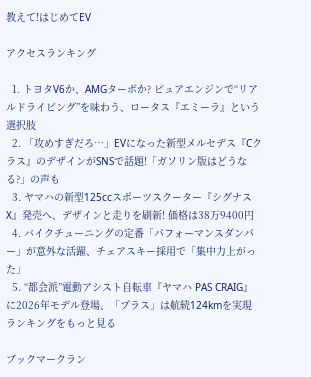教えて!はじめてEV

アクセスランキング

  1. トヨタV6か、AMGターボか? ピュアエンジンで“リアルドライビング”を味わう、ロータス『エミーラ』という選択肢
  2. 「攻めすぎだろ…」EVになった新型メルセデス『Cクラス』のデザインがSNSで話題!「ガソリン版はどうなる?」の声も
  3. ヤマハの新型125ccスポーツスクーター『シグナスX』発売へ、デザインと走りを刷新! 価格は38万9400円
  4. バイクチューニングの定番「パフォーマンスダンパー」が意外な活躍、チェアスキー採用で「集中力上がった」
  5. “都会派”電動アシスト自転車『ヤマハ PAS CRAIG』に2026年モデル登場、「プラス」は航続124kmを実現
ランキングをもっと見る

ブックマークラン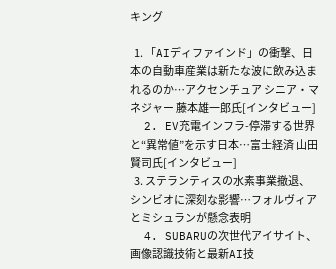キング

  1. 「AIディファインド」の衝撃、日本の自動車産業は新たな波に飲み込まれるのか…アクセンチュア シニア・マネジャー 藤本雄一郎氏[インタビュー]
  2. EV充電インフラ-停滞する世界と“異常値”を示す日本…富士経済 山田賢司氏[インタビュー]
  3. ステランティスの水素事業撤退、シンビオに深刻な影響…フォルヴィアとミシュランが懸念表明
  4. SUBARUの次世代アイサイト、画像認識技術と最新AI技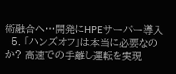術融合へ…開発にHPEサーバー導入
  5. 「ハンズオフ」は本当に必要なのか? 高速での手離し運転を実現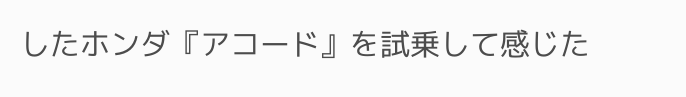したホンダ『アコード』を試乗して感じた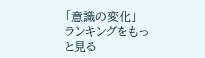「意識の変化」
ランキングをもっと見る